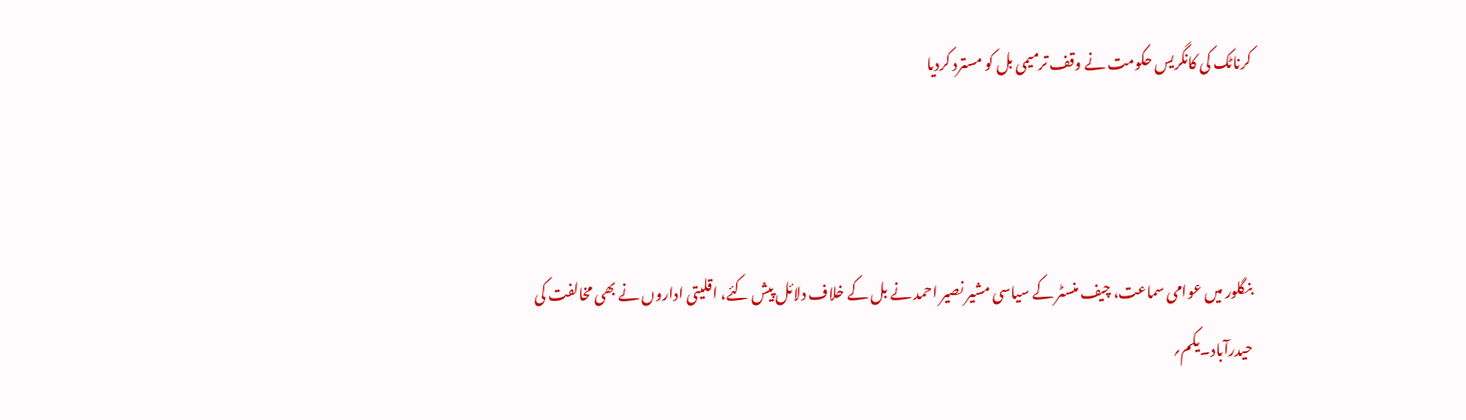کرناٹک کی کانگریس حکومت نے وقف ترمیمی بل کو مسترد کردیا



بنگلور میں عوامی سماعت، چیف منسٹر کے سیاسی مشیر نصیر احمد نے بل کے خلاف دلائل پیش کئے، اقلیتی اداروں نے بھی مخالفت کی
حیدرآباد۔یکم؍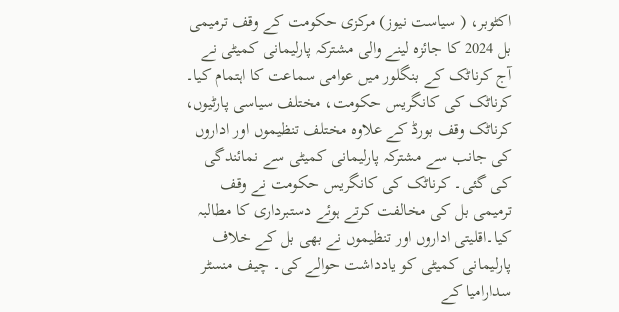اکٹوبر، ( سیاست نیوز) مرکزی حکومت کے وقف ترمیمی بل 2024 کا جائزہ لینے والی مشترکہ پارلیمانی کمیٹی نے آج کرناٹک کے بنگلور میں عوامی سماعت کا اہتمام کیا۔ کرناٹک کی کانگریس حکومت، مختلف سیاسی پارٹیوں، کرناٹک وقف بورڈ کے علاوہ مختلف تنظیموں اور اداروں کی جانب سے مشترکہ پارلیمانی کمیٹی سے نمائندگی کی گئی۔ کرناٹک کی کانگریس حکومت نے وقف ترمیمی بل کی مخالفت کرتے ہوئے دستبرداری کا مطالبہ کیا۔اقلیتی اداروں اور تنظیموں نے بھی بل کے خلاف پارلیمانی کمیٹی کو یادداشت حوالے کی۔ چیف منسٹر سدارامیا کے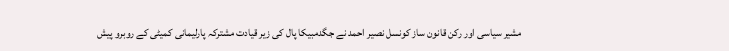مشیر سیاسی اور رکن قانون ساز کونسل نصیر احمد نے جگدمبیکا پال کی زیر قیادت مشترکہ پارلیمانی کمیٹی کے روبرو پیش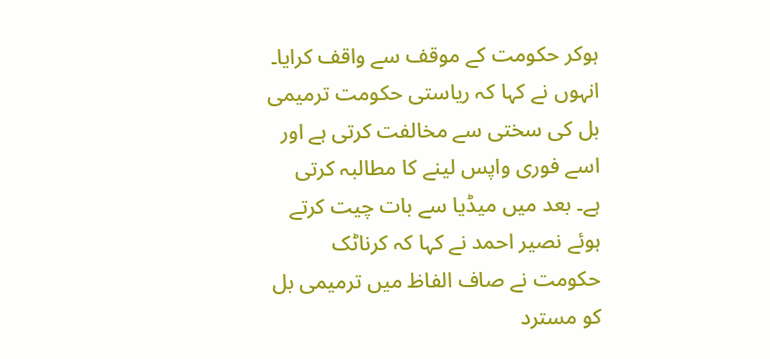ہوکر حکومت کے موقف سے واقف کرایا۔ انہوں نے کہا کہ ریاستی حکومت ترمیمی بل کی سختی سے مخالفت کرتی ہے اور اسے فوری واپس لینے کا مطالبہ کرتی ہے۔ بعد میں میڈیا سے بات چیت کرتے ہوئے نصیر احمد نے کہا کہ کرناٹک حکومت نے صاف الفاظ میں ترمیمی بل کو مسترد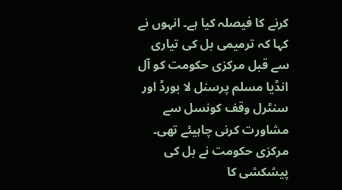کرنے کا فیصلہ کیا ہے۔ انہوں نے کہا کہ ترمیمی بل کی تیاری سے قبل مرکزی حکومت کو آل انڈیا مسلم پرسنل لا بورڈ اور سنٹرل وقف کونسل سے مشاورت کرنی چاہیئے تھی۔ مرکزی حکومت نے بل کی پیشکشی کا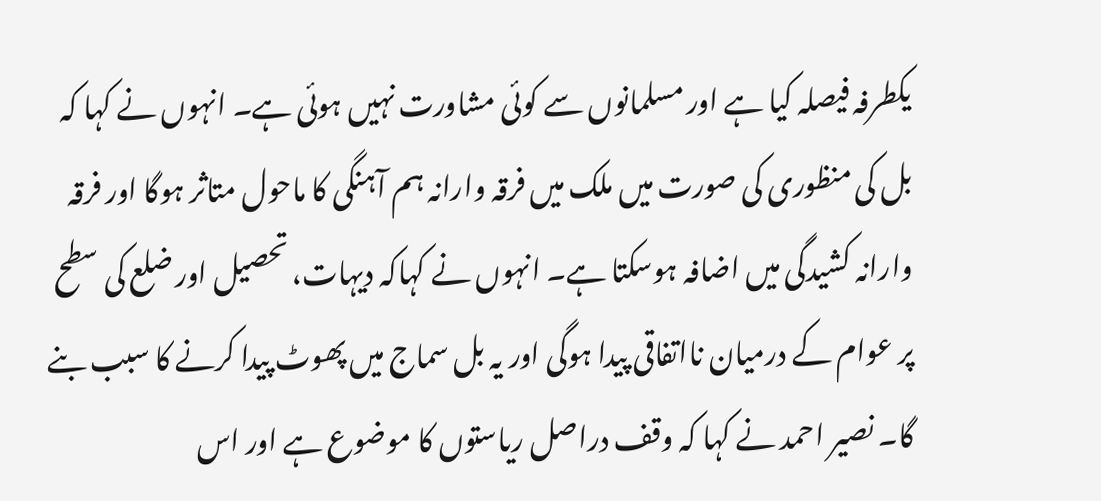یکطرفہ فیصلہ کیا ہے اور مسلمانوں سے کوئی مشاورت نہیں ہوئی ہے۔ انہوں نے کہا کہ بل کی منظوری کی صورت میں ملک میں فرقہ وارانہ ہم آہنگی کا ماحول متاثر ہوگا اور فرقہ وارانہ کشیدگی میں اضافہ ہوسکتا ہے۔ انہوں نے کہاکہ دیہات، تحصیل اور ضلع کی سطح پر عوام کے درمیان نااتفاقی پیدا ہوگی اور یہ بل سماج میں پھوٹ پیدا کرنے کا سبب بنے گا۔ نصیر احمد نے کہا کہ وقف دراصل ریاستوں کا موضوع ہے اور اس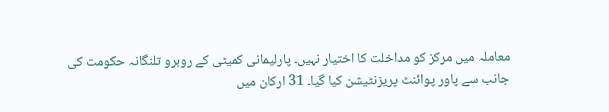معاملہ میں مرکز کو مداخلت کا اختیار نہیں۔ پارلیمانی کمیٹی کے روبرو تلنگانہ حکومت کی جانب سے پاور پوائنٹ پریزنٹیشن کیا گیا۔ 31 ارکان میں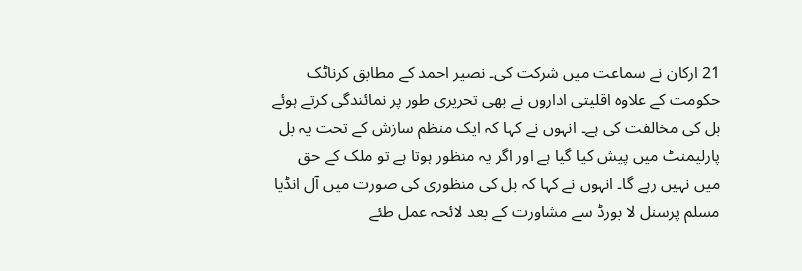21 ارکان نے سماعت میں شرکت کی۔ نصیر احمد کے مطابق کرناٹک حکومت کے علاوہ اقلیتی اداروں نے بھی تحریری طور پر نمائندگی کرتے ہوئے بل کی مخالفت کی ہے۔ انہوں نے کہا کہ ایک منظم سازش کے تحت یہ بل پارلیمنٹ میں پیش کیا گیا ہے اور اگر یہ منظور ہوتا ہے تو ملک کے حق میں نہیں رہے گا۔ انہوں نے کہا کہ بل کی منظوری کی صورت میں آل انڈیا مسلم پرسنل لا بورڈ سے مشاورت کے بعد لائحہ عمل طئے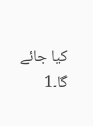کیا جائے گا۔1